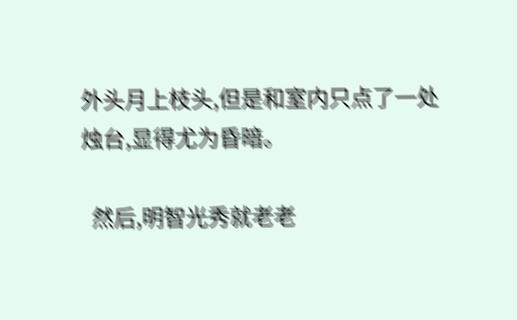外头月上枝头,但是和室内只点了一处烛台,显得尤为昏暗。

  然后,明智光秀就老老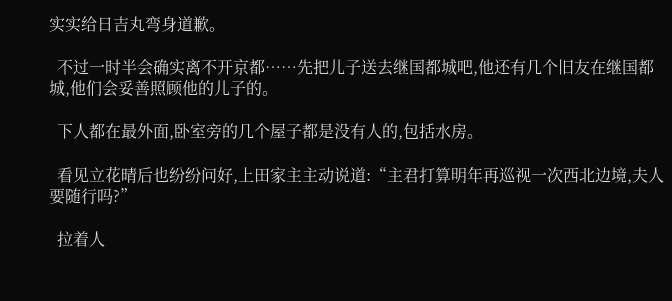实实给日吉丸弯身道歉。

  不过一时半会确实离不开京都……先把儿子送去继国都城吧,他还有几个旧友在继国都城,他们会妥善照顾他的儿子的。

  下人都在最外面,卧室旁的几个屋子都是没有人的,包括水房。

  看见立花晴后也纷纷问好,上田家主主动说道:“主君打算明年再巡视一次西北边境,夫人要随行吗?”

  拉着人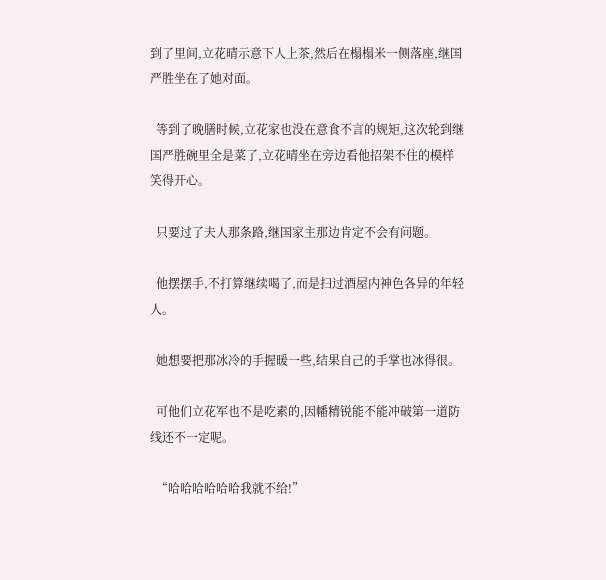到了里间,立花晴示意下人上茶,然后在榻榻米一侧落座,继国严胜坐在了她对面。

  等到了晚膳时候,立花家也没在意食不言的规矩,这次轮到继国严胜碗里全是菜了,立花晴坐在旁边看他招架不住的模样笑得开心。

  只要过了夫人那条路,继国家主那边肯定不会有问题。

  他摆摆手,不打算继续喝了,而是扫过酒屋内神色各异的年轻人。

  她想要把那冰冷的手握暖一些,结果自己的手掌也冰得很。

  可他们立花军也不是吃素的,因幡精锐能不能冲破第一道防线还不一定呢。

  “哈哈哈哈哈哈我就不给!”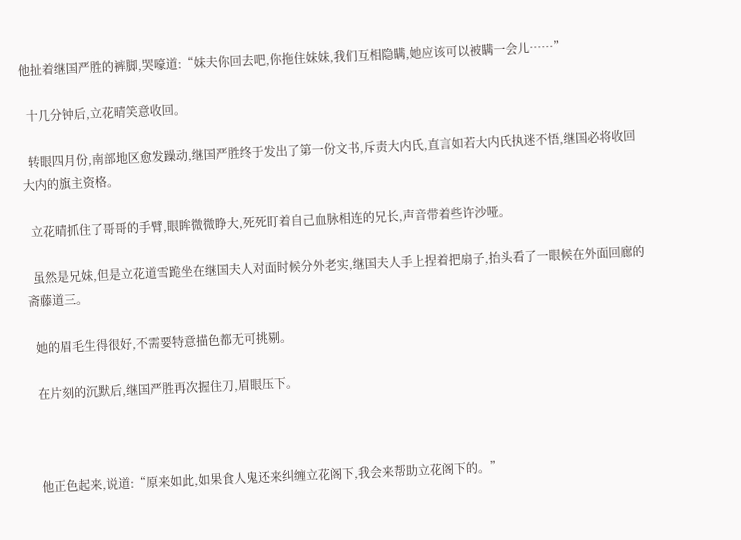他扯着继国严胜的裤脚,哭嚎道:“妹夫你回去吧,你拖住妹妹,我们互相隐瞒,她应该可以被瞒一会儿……”

  十几分钟后,立花晴笑意收回。

  转眼四月份,南部地区愈发躁动,继国严胜终于发出了第一份文书,斥责大内氏,直言如若大内氏执迷不悟,继国必将收回大内的旗主资格。

  立花晴抓住了哥哥的手臂,眼眸微微睁大,死死盯着自己血脉相连的兄长,声音带着些许沙哑。

  虽然是兄妹,但是立花道雪跪坐在继国夫人对面时候分外老实,继国夫人手上捏着把扇子,抬头看了一眼候在外面回廊的斋藤道三。

  她的眉毛生得很好,不需要特意描色都无可挑剔。

  在片刻的沉默后,继国严胜再次握住刀,眉眼压下。



  他正色起来,说道:“原来如此,如果食人鬼还来纠缠立花阁下,我会来帮助立花阁下的。”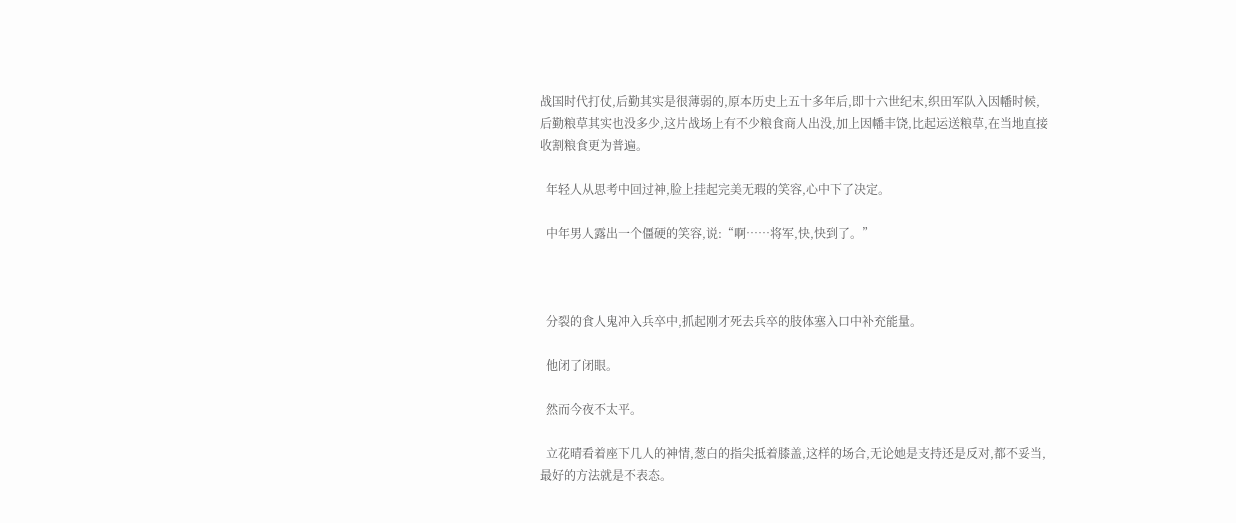战国时代打仗,后勤其实是很薄弱的,原本历史上五十多年后,即十六世纪末,织田军队入因幡时候,后勤粮草其实也没多少,这片战场上有不少粮食商人出没,加上因幡丰饶,比起运送粮草,在当地直接收割粮食更为普遍。

  年轻人从思考中回过神,脸上挂起完美无瑕的笑容,心中下了决定。

  中年男人露出一个僵硬的笑容,说:“啊……将军,快,快到了。”



  分裂的食人鬼冲入兵卒中,抓起刚才死去兵卒的肢体塞入口中补充能量。

  他闭了闭眼。

  然而今夜不太平。

  立花晴看着座下几人的神情,葱白的指尖抵着膝盖,这样的场合,无论她是支持还是反对,都不妥当,最好的方法就是不表态。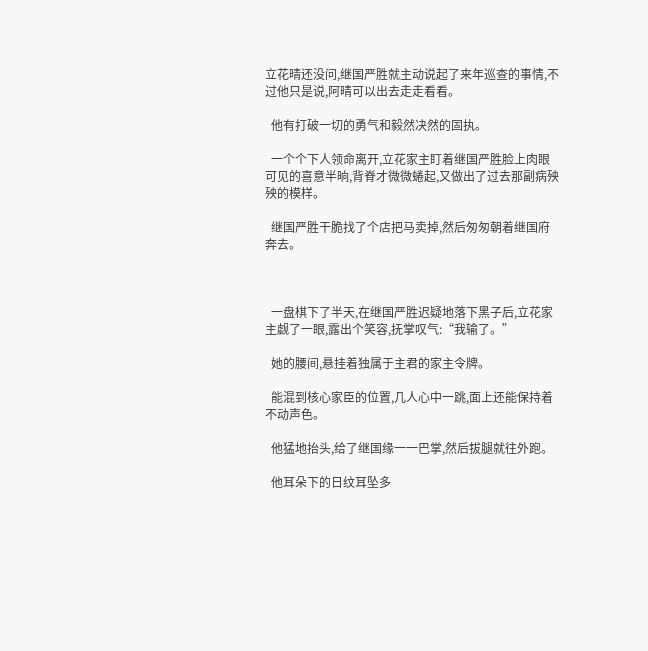立花晴还没问,继国严胜就主动说起了来年巡查的事情,不过他只是说,阿晴可以出去走走看看。

  他有打破一切的勇气和毅然决然的固执。

  一个个下人领命离开,立花家主盯着继国严胜脸上肉眼可见的喜意半晌,背脊才微微蜷起,又做出了过去那副病殃殃的模样。

  继国严胜干脆找了个店把马卖掉,然后匆匆朝着继国府奔去。



  一盘棋下了半天,在继国严胜迟疑地落下黑子后,立花家主觑了一眼,露出个笑容,抚掌叹气:“我输了。”

  她的腰间,悬挂着独属于主君的家主令牌。

  能混到核心家臣的位置,几人心中一跳,面上还能保持着不动声色。

  他猛地抬头,给了继国缘一一巴掌,然后拔腿就往外跑。

  他耳朵下的日纹耳坠多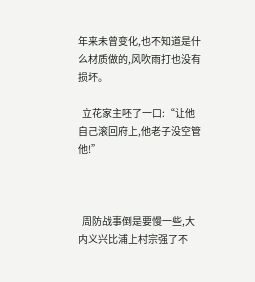年来未曾变化,也不知道是什么材质做的,风吹雨打也没有损坏。

  立花家主呸了一口:“让他自己滚回府上,他老子没空管他!”



  周防战事倒是要慢一些,大内义兴比浦上村宗强了不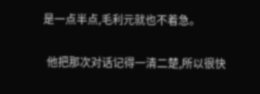是一点半点,毛利元就也不着急。

  他把那次对话记得一清二楚,所以很快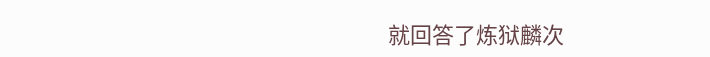就回答了炼狱麟次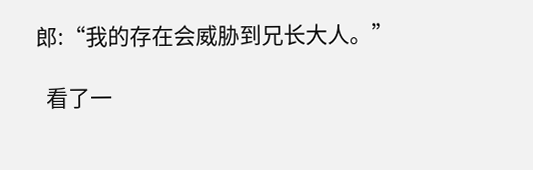郎:“我的存在会威胁到兄长大人。”

  看了一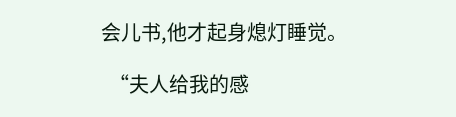会儿书,他才起身熄灯睡觉。

  “夫人给我的感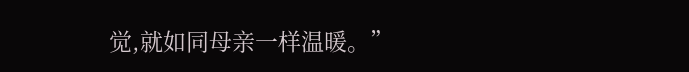觉,就如同母亲一样温暖。”